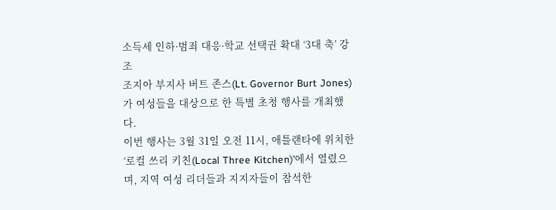소득세 인하·범죄 대응·학교 선택권 확대 ‘3대 축’ 강조
조지아 부지사 버트 존스(Lt. Governor Burt Jones)가 여성들을 대상으로 한 특별 초청 행사를 개최했다.
이번 행사는 3월 31일 오전 11시, 애틀랜타에 위치한 ‘로컬 쓰리 키친(Local Three Kitchen)’에서 열렸으며, 지역 여성 리더들과 지지자들이 참석한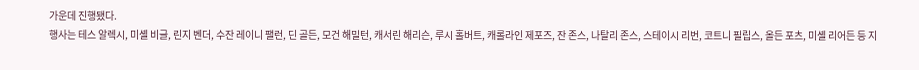가운데 진행됐다.
행사는 테스 알렉시, 미셸 비글, 린지 벤더, 수잔 레이니 팰런, 딘 골든, 모건 해밀턴, 캐서린 해리슨, 루시 홀버트, 캐롤라인 제포즈, 잔 존스, 나탈리 존스, 스테이시 리번, 코트니 필립스, 올든 포츠, 미셸 리어든 등 지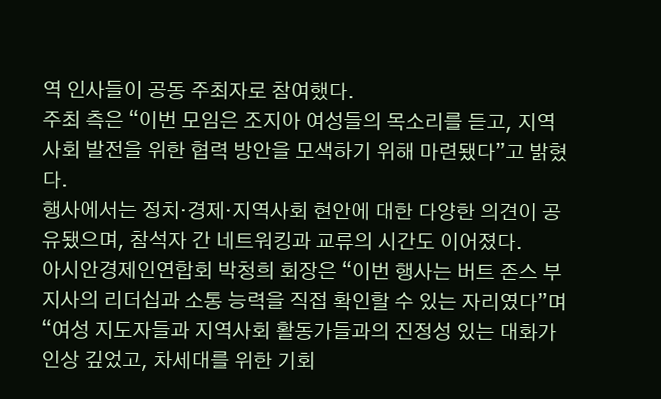역 인사들이 공동 주최자로 참여했다.
주최 측은 “이번 모임은 조지아 여성들의 목소리를 듣고, 지역사회 발전을 위한 협력 방안을 모색하기 위해 마련됐다”고 밝혔다.
행사에서는 정치·경제·지역사회 현안에 대한 다양한 의견이 공유됐으며, 참석자 간 네트워킹과 교류의 시간도 이어졌다.
아시안경제인연합회 박청희 회장은 “이번 행사는 버트 존스 부지사의 리더십과 소통 능력을 직접 확인할 수 있는 자리였다”며 “여성 지도자들과 지역사회 활동가들과의 진정성 있는 대화가 인상 깊었고, 차세대를 위한 기회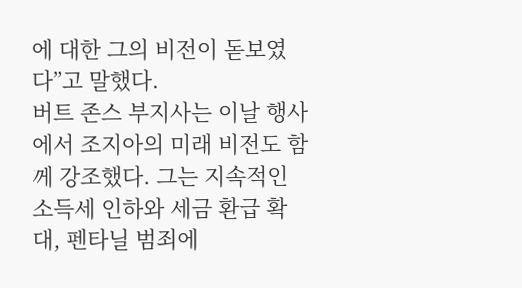에 대한 그의 비전이 돋보였다”고 말했다.
버트 존스 부지사는 이날 행사에서 조지아의 미래 비전도 함께 강조했다. 그는 지속적인 소득세 인하와 세금 환급 확대, 펜타닐 범죄에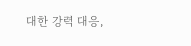대한 강력 대응,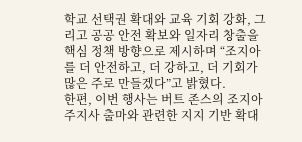학교 선택권 확대와 교육 기회 강화, 그리고 공공 안전 확보와 일자리 창출을 핵심 정책 방향으로 제시하며 “조지아를 더 안전하고, 더 강하고, 더 기회가 많은 주로 만들겠다”고 밝혔다.
한편, 이번 행사는 버트 존스의 조지아 주지사 출마와 관련한 지지 기반 확대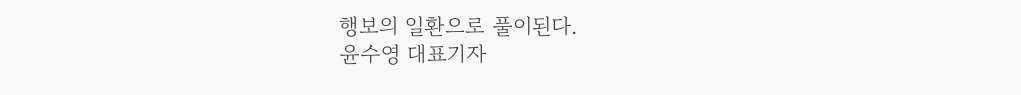행보의 일환으로 풀이된다.
윤수영 대표기자